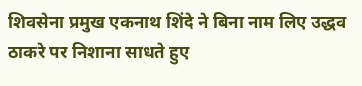शिवसेना प्रमुख एकनाथ शिंदे ने बिना नाम लिए उद्धव ठाकरे पर निशाना साधते हुए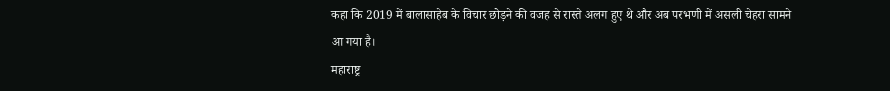कहा कि 2019 में बालासाहेब के विचार छोड़ने की वजह से रास्ते अलग हुए थे और अब परभणी में असली चेहरा सामने आ गया है।
महाराष्ट्र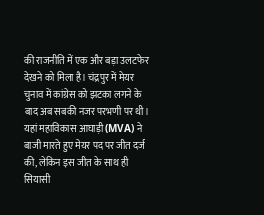की राजनीति में एक और बड़ा उलटफेर देखने को मिला है। चंद्रपुर में मेयर चुनाव में कांग्रेस को झटका लगने के बाद अब सबकी नजर परभणी पर थी। यहां महाविकास आघाड़ी (MVA) ने बाजी मारते हुए मेयर पद पर जीत दर्ज की, लेकिन इस जीत के साथ ही सियासी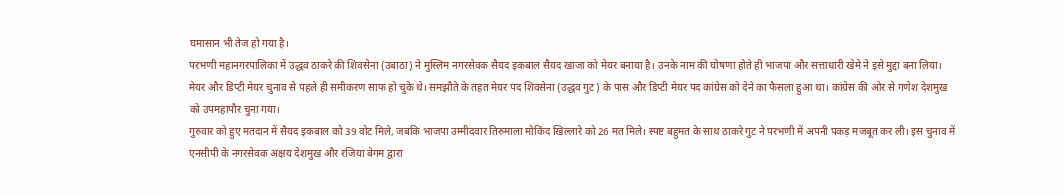घमासान भी तेज हो गया है।
परभणी महानगरपालिका में उद्धव ठाकरे की शिवसेना (उबाठा) ने मुस्लिम नगरसेवक सैयद इकबाल सैयद खाजा को मेयर बनाया है। उनके नाम की घोषणा होते ही भाजपा और सत्ताधारी खेमे ने इसे मुद्दा बना लिया।
मेयर और डिप्टी मेयर चुनाव से पहले ही समीकरण साफ हो चुके थे। समझौते के तहत मेयर पद शिवसेना (उद्धव गुट) के पास और डिप्टी मेयर पद कांग्रेस को देने का फैसला हुआ था। कांग्रेस की ओर से गणेश देशमुख को उपमहापौर चुना गया।
गुरुवार को हुए मतदान में सैयद इकबाल को 39 वोट मिले, जबकि भाजपा उम्मीदवार तिरुमाला मोकिंद खिल्लारे को 26 मत मिले। स्पष्ट बहुमत के साथ ठाकरे गुट ने परभणी में अपनी पकड़ मजबूत कर ली। इस चुनाव में एनसीपी के नगरसेवक अक्षय देशमुख और रजिया बेगम द्वारा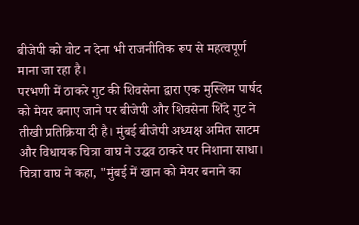बीजेपी को वोट न देना भी राजनीतिक रूप से महत्वपूर्ण माना जा रहा है।
परभणी में ठाकरे गुट की शिवसेना द्वारा एक मुस्लिम पार्षद को मेयर बनाए जाने पर बीजेपी और शिवसेना शिंदे गुट ने तीखी प्रतिक्रिया दी है। मुंबई बीजेपी अध्यक्ष अमित साटम और विधायक चित्रा वाघ ने उद्धव ठाकरे पर निशाना साधा। चित्रा वाघ ने कहा, "मुंबई में खान को मेयर बनाने का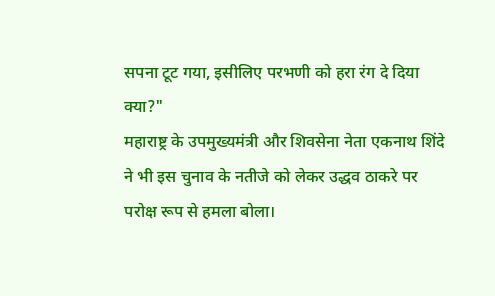सपना टूट गया, इसीलिए परभणी को हरा रंग दे दिया क्या?"
महाराष्ट्र के उपमुख्यमंत्री और शिवसेना नेता एकनाथ शिंदे ने भी इस चुनाव के नतीजे को लेकर उद्धव ठाकरे पर परोक्ष रूप से हमला बोला।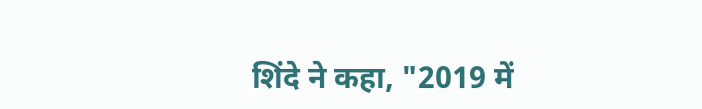शिंदे ने कहा, "2019 में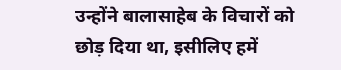उन्होंने बालासाहेब के विचारों को छोड़ दिया था, इसीलिए हमें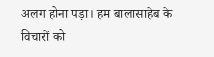अलग होना पड़ा। हम बालासाहेब के विचारों को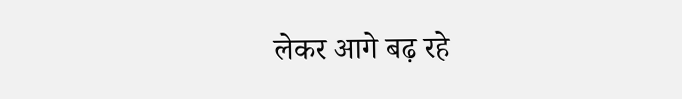लेकर आगे बढ़ रहे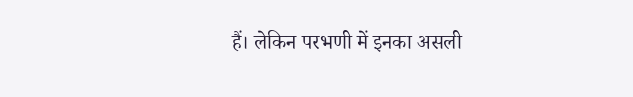हैं। लेकिन परभणी में इनका असली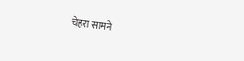चेहरा सामने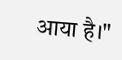आया है।"